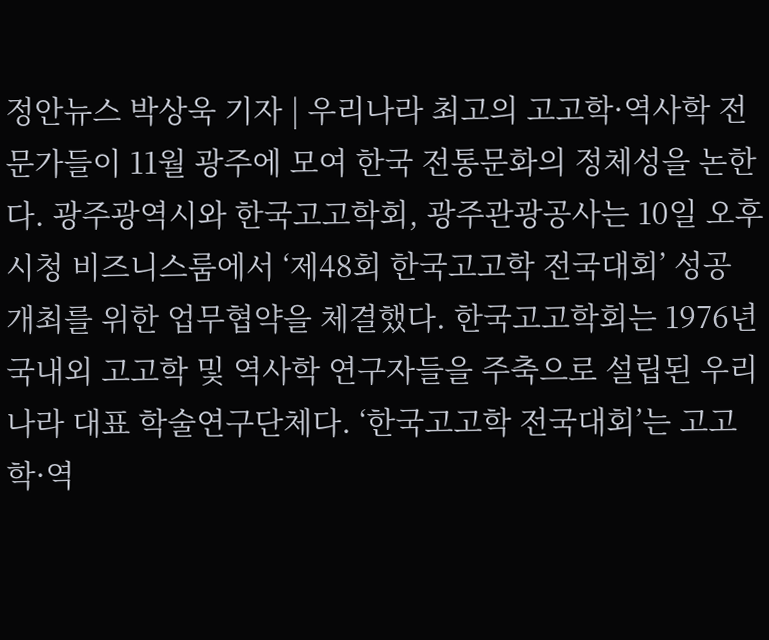정안뉴스 박상욱 기자 | 우리나라 최고의 고고학·역사학 전문가들이 11월 광주에 모여 한국 전통문화의 정체성을 논한다. 광주광역시와 한국고고학회, 광주관광공사는 10일 오후 시청 비즈니스룸에서 ‘제48회 한국고고학 전국대회’ 성공 개최를 위한 업무협약을 체결했다. 한국고고학회는 1976년 국내외 고고학 및 역사학 연구자들을 주축으로 설립된 우리나라 대표 학술연구단체다. ‘한국고고학 전국대회’는 고고학·역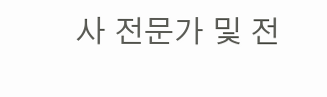사 전문가 및 전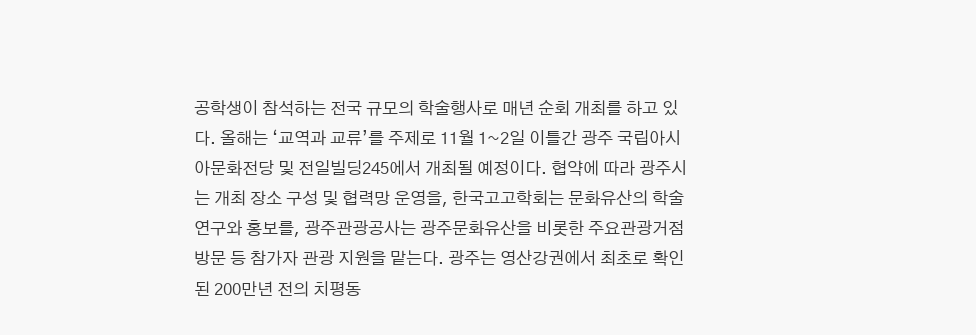공학생이 참석하는 전국 규모의 학술행사로 매년 순회 개최를 하고 있다. 올해는 ‘교역과 교류’를 주제로 11월 1~2일 이틀간 광주 국립아시아문화전당 및 전일빌딩245에서 개최될 예정이다. 협약에 따라 광주시는 개최 장소 구성 및 협력망 운영을, 한국고고학회는 문화유산의 학술연구와 홍보를, 광주관광공사는 광주문화유산을 비롯한 주요관광거점 방문 등 참가자 관광 지원을 맡는다. 광주는 영산강권에서 최초로 확인된 200만년 전의 치평동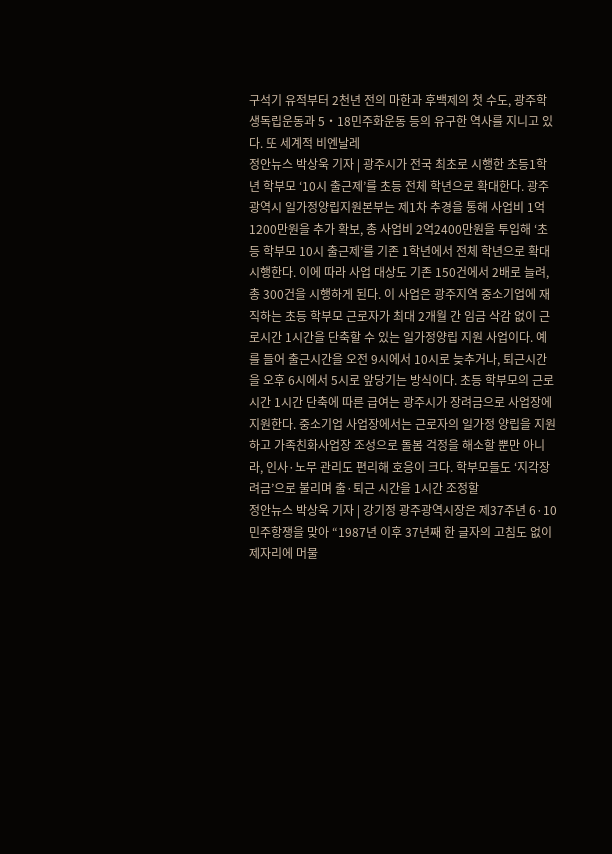구석기 유적부터 2천년 전의 마한과 후백제의 첫 수도, 광주학생독립운동과 5‧18민주화운동 등의 유구한 역사를 지니고 있다. 또 세계적 비엔날레
정안뉴스 박상욱 기자 | 광주시가 전국 최초로 시행한 초등1학년 학부모 ‘10시 출근제’를 초등 전체 학년으로 확대한다. 광주광역시 일가정양립지원본부는 제1차 추경을 통해 사업비 1억1200만원을 추가 확보, 총 사업비 2억2400만원을 투입해 ‘초등 학부모 10시 출근제’를 기존 1학년에서 전체 학년으로 확대 시행한다. 이에 따라 사업 대상도 기존 150건에서 2배로 늘려, 총 300건을 시행하게 된다. 이 사업은 광주지역 중소기업에 재직하는 초등 학부모 근로자가 최대 2개월 간 임금 삭감 없이 근로시간 1시간을 단축할 수 있는 일가정양립 지원 사업이다. 예를 들어 출근시간을 오전 9시에서 10시로 늦추거나, 퇴근시간을 오후 6시에서 5시로 앞당기는 방식이다. 초등 학부모의 근로시간 1시간 단축에 따른 급여는 광주시가 장려금으로 사업장에 지원한다. 중소기업 사업장에서는 근로자의 일가정 양립을 지원하고 가족친화사업장 조성으로 돌봄 걱정을 해소할 뿐만 아니라, 인사·노무 관리도 편리해 호응이 크다. 학부모들도 ‘지각장려금’으로 불리며 출·퇴근 시간을 1시간 조정할
정안뉴스 박상욱 기자 | 강기정 광주광역시장은 제37주년 6·10민주항쟁을 맞아 “1987년 이후 37년째 한 글자의 고침도 없이 제자리에 머물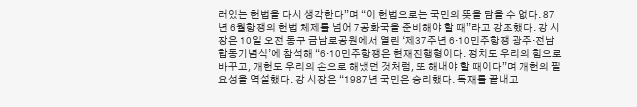러있는 헌법을 다시 생각한다”며 “이 헌법으로는 국민의 뜻을 담을 수 없다. 87년 6월항쟁의 헌법 체제를 넘어 7공화국을 준비해야 할 때”라고 강조했다. 강 시장은 10일 오전 동구 금남로공원에서 열린 ‘제37주년 6·10민주항쟁 광주·전남 합동기념식’에 참석해 “6·10민주항쟁은 현재진행형이다. 정치도 우리의 힘으로 바꾸고, 개헌도 우리의 손으로 해냈던 것처럼, 또 해내야 할 때이다”며 개헌의 필요성을 역설했다. 강 시장은 “1987년 국민은 승리했다. 독재를 끝내고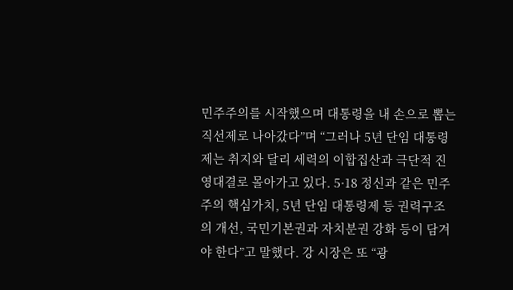민주주의를 시작했으며 대통령을 내 손으로 뽑는 직선제로 나아갔다”며 “그러나 5년 단임 대통령제는 취지와 달리 세력의 이합집산과 극단적 진영대결로 몰아가고 있다. 5·18 정신과 같은 민주주의 핵심가치, 5년 단임 대통령제 등 권력구조의 개선, 국민기본권과 자치분권 강화 등이 담겨야 한다”고 말했다. 강 시장은 또 “광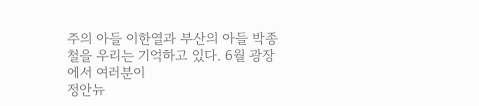주의 아들 이한열과 부산의 아들 박종철을 우리는 기억하고 있다. 6월 광장에서 여러분이
정안뉴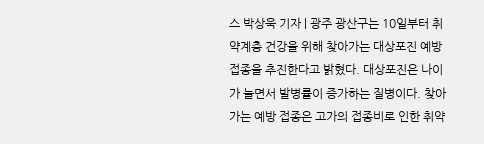스 박상욱 기자 | 광주 광산구는 10일부터 취약계층 건강을 위해 찾아가는 대상포진 예방 접종을 추진한다고 밝혔다. 대상포진은 나이가 늘면서 발병률이 증가하는 질병이다. 찾아가는 예방 접종은 고가의 접종비로 인한 취약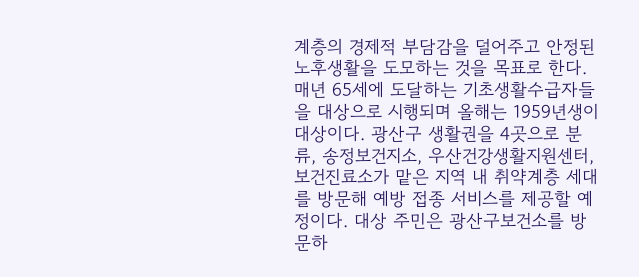계층의 경제적 부담감을 덜어주고 안정된 노후생활을 도모하는 것을 목표로 한다. 매년 65세에 도달하는 기초생활수급자들을 대상으로 시행되며 올해는 1959년생이 대상이다. 광산구 생활권을 4곳으로 분류, 송정보건지소, 우산건강생활지원센터, 보건진료소가 맡은 지역 내 취약계층 세대를 방문해 예방 접종 서비스를 제공할 예정이다. 대상 주민은 광산구보건소를 방문하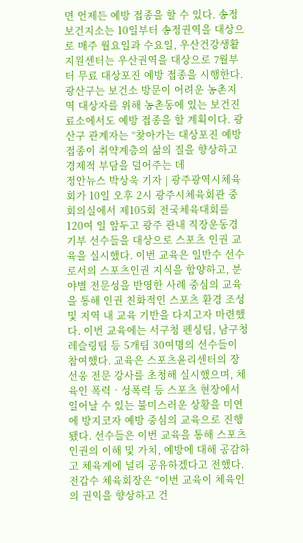면 언제든 예방 접종을 할 수 있다. 송정보건지소는 10일부터 송정권역을 대상으로 매주 월요일과 수요일, 우산건강생활지원센터는 우산권역을 대상으로 7월부터 무료 대상포진 예방 접종을 시행한다. 광산구는 보건소 방문이 어려운 농촌지역 대상자를 위해 농촌동에 있는 보건진료소에서도 예방 접종을 할 계획이다. 광산구 관계자는 “찾아가는 대상포진 예방 접종이 취약계층의 삶의 질을 향상하고 경제적 부담을 덜어주는 데
정안뉴스 박상욱 기자 | 광주광역시체육회가 10일 오후 2시 광주시체육회관 중회의실에서 제105회 전국체육대회를 120여 일 앞두고 광주 관내 직장운동경기부 선수들을 대상으로 스포츠 인권 교육을 실시했다. 이번 교육은 일반수 선수로서의 스포츠인권 지식을 함양하고, 분야별 전문성을 반영한 사례 중심의 교육을 통해 인권 친화적인 스포츠 환경 조성 및 지역 내 교육 기반을 다지고자 마련했다. 이번 교육에는 서구청 펜싱팀, 남구청 레슬링팀 등 5개팀 30여명의 선수들이 참여했다. 교육은 스포츠윤리센터의 장선웅 전문 강사를 초청해 실시했으며, 체육인 폭력‧성폭력 등 스포츠 현장에서 일어날 수 있는 불미스러운 상황을 미연에 방지코자 예방 중심의 교육으로 진행됐다. 선수들은 이번 교육을 통해 스포츠 인권의 이해 및 가치, 예방에 대해 공감하고 체육계에 널리 공유하겠다고 전했다. 전갑수 체육회장은 “이번 교육이 체육인의 권익을 향상하고 건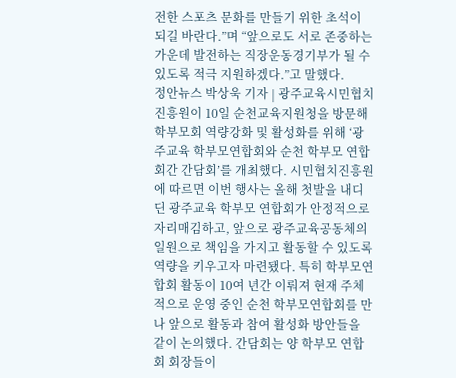전한 스포츠 문화를 만들기 위한 초석이 되길 바란다.”며 “앞으로도 서로 존중하는 가운데 발전하는 직장운동경기부가 될 수 있도록 적극 지원하겠다.”고 말했다.
정안뉴스 박상욱 기자 | 광주교육시민협치진흥원이 10일 순천교육지원청을 방문해 학부모회 역량강화 및 활성화를 위해 ‘광주교육 학부모연합회와 순천 학부모 연합회간 간담회’를 개최했다. 시민협치진흥원에 따르면 이번 행사는 올해 첫발을 내디딘 광주교육 학부모 연합회가 안정적으로 자리매김하고, 앞으로 광주교육공동체의 일원으로 책임을 가지고 활동할 수 있도록 역량을 키우고자 마련됐다. 특히 학부모연합회 활동이 10여 년간 이뤄져 현재 주체적으로 운영 중인 순천 학부모연합회를 만나 앞으로 활동과 참여 활성화 방안들을 같이 논의했다. 간담회는 양 학부모 연합회 회장들이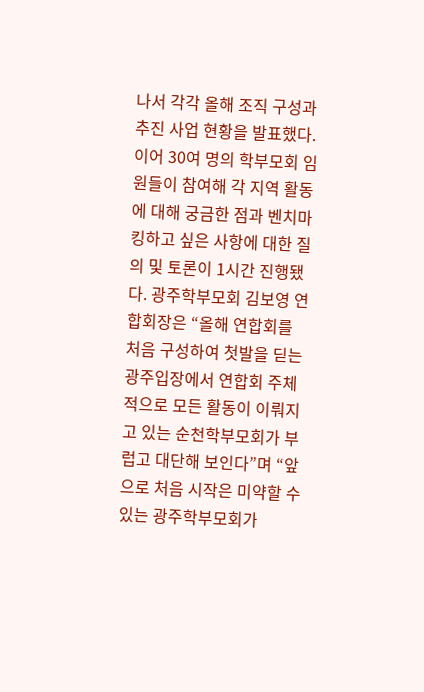나서 각각 올해 조직 구성과 추진 사업 현황을 발표했다. 이어 30여 명의 학부모회 임원들이 참여해 각 지역 활동에 대해 궁금한 점과 벤치마킹하고 싶은 사항에 대한 질의 및 토론이 1시간 진행됐다. 광주학부모회 김보영 연합회장은 “올해 연합회를 처음 구성하여 첫발을 딛는 광주입장에서 연합회 주체적으로 모든 활동이 이뤄지고 있는 순천학부모회가 부럽고 대단해 보인다”며 “앞으로 처음 시작은 미약할 수 있는 광주학부모회가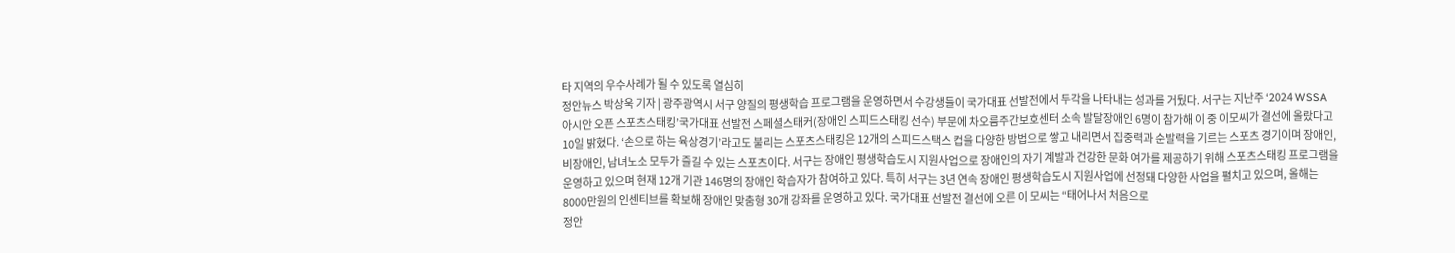타 지역의 우수사례가 될 수 있도록 열심히
정안뉴스 박상욱 기자 | 광주광역시 서구 양질의 평생학습 프로그램을 운영하면서 수강생들이 국가대표 선발전에서 두각을 나타내는 성과를 거뒀다. 서구는 지난주 ‘2024 WSSA 아시안 오픈 스포츠스태킹’국가대표 선발전 스페셜스태커(장애인 스피드스태킹 선수) 부문에 차오름주간보호센터 소속 발달장애인 6명이 참가해 이 중 이모씨가 결선에 올랐다고 10일 밝혔다. ‘손으로 하는 육상경기’라고도 불리는 스포츠스태킹은 12개의 스피드스택스 컵을 다양한 방법으로 쌓고 내리면서 집중력과 순발력을 기르는 스포츠 경기이며 장애인, 비장애인, 남녀노소 모두가 즐길 수 있는 스포츠이다. 서구는 장애인 평생학습도시 지원사업으로 장애인의 자기 계발과 건강한 문화 여가를 제공하기 위해 스포츠스태킹 프로그램을 운영하고 있으며 현재 12개 기관 146명의 장애인 학습자가 참여하고 있다. 특히 서구는 3년 연속 장애인 평생학습도시 지원사업에 선정돼 다양한 사업을 펼치고 있으며, 올해는 8000만원의 인센티브를 확보해 장애인 맞춤형 30개 강좌를 운영하고 있다. 국가대표 선발전 결선에 오른 이 모씨는 “태어나서 처음으로
정안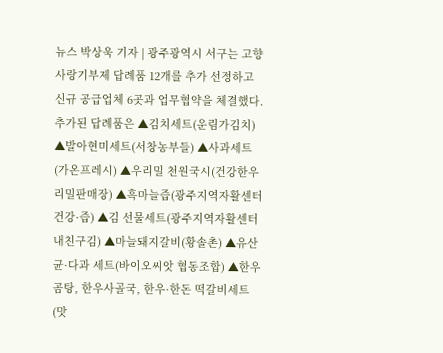뉴스 박상욱 기자 | 광주광역시 서구는 고향사랑기부제 답례품 12개를 추가 선정하고 신규 공급업체 6곳과 업무협약을 체결했다. 추가된 답례품은 ▲김치세트(운림가김치) ▲발아현미세트(서창농부들) ▲사과세트(가온프레시) ▲우리밀 천원국시(건강한우리밀판매장) ▲흑마늘즙(광주지역자활센터 건강·즙) ▲김 선물세트(광주지역자활센터 내친구김) ▲마늘돼지갈비(황솔촌) ▲유산균·다과 세트(바이오씨앗 협동조합) ▲한우곰탕, 한우사골국, 한우·한돈 떡갈비세트(맛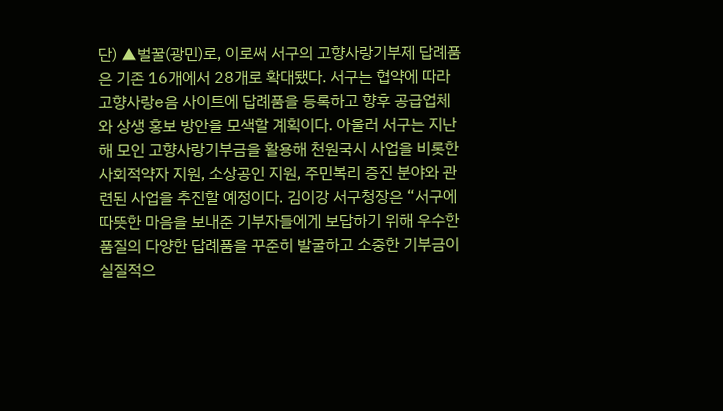단) ▲벌꿀(광민)로, 이로써 서구의 고향사랑기부제 답례품은 기존 16개에서 28개로 확대됐다. 서구는 협약에 따라 고향사랑e음 사이트에 답례품을 등록하고 향후 공급업체와 상생 홍보 방안을 모색할 계획이다. 아울러 서구는 지난해 모인 고향사랑기부금을 활용해 천원국시 사업을 비롯한 사회적약자 지원, 소상공인 지원, 주민복리 증진 분야와 관련된 사업을 추진할 예정이다. 김이강 서구청장은 “서구에 따뜻한 마음을 보내준 기부자들에게 보답하기 위해 우수한 품질의 다양한 답례품을 꾸준히 발굴하고 소중한 기부금이 실질적으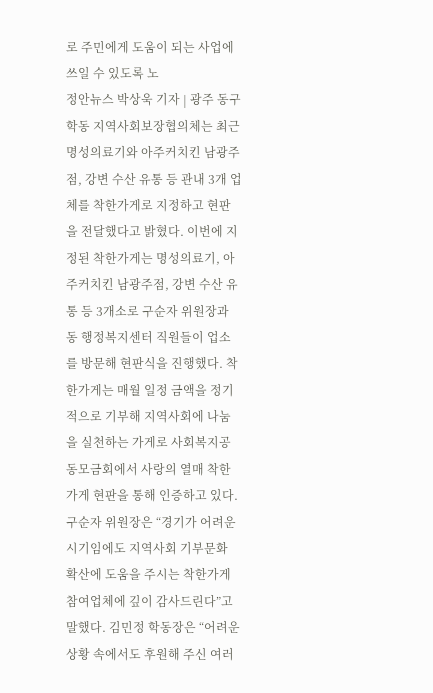로 주민에게 도움이 되는 사업에 쓰일 수 있도록 노
정안뉴스 박상욱 기자 | 광주 동구 학동 지역사회보장협의체는 최근 명성의료기와 아주커치킨 남광주점, 강변 수산 유통 등 관내 3개 업체를 착한가게로 지정하고 현판을 전달했다고 밝혔다. 이번에 지정된 착한가게는 명성의료기, 아주커치킨 남광주점, 강변 수산 유통 등 3개소로 구순자 위원장과 동 행정복지센터 직원들이 업소를 방문해 현판식을 진행했다. 착한가게는 매월 일정 금액을 정기적으로 기부해 지역사회에 나눔을 실천하는 가게로 사회복지공동모금회에서 사랑의 열매 착한가게 현판을 통해 인증하고 있다. 구순자 위원장은 “경기가 어려운 시기임에도 지역사회 기부문화 확산에 도움을 주시는 착한가게 참여업체에 깊이 감사드린다”고 말했다. 김민정 학동장은 “어려운 상황 속에서도 후원해 주신 여러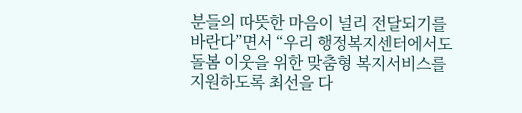분들의 따뜻한 마음이 널리 전달되기를 바란다”면서 “우리 행정복지센터에서도 돌봄 이웃을 위한 맞춤형 복지서비스를 지원하도록 최선을 다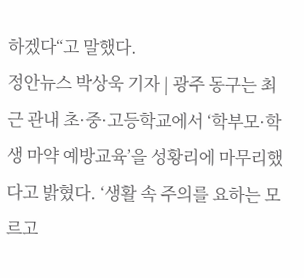하겠다“고 말했다.
정안뉴스 박상욱 기자 | 광주 동구는 최근 관내 초·중·고등학교에서 ‘학부모·학생 마약 예방교육’을 성황리에 마무리했다고 밝혔다. ‘생활 속 주의를 요하는 모르고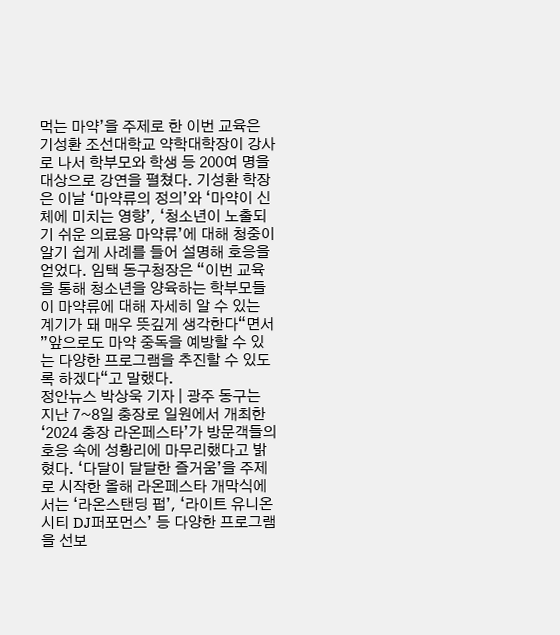먹는 마약’을 주제로 한 이번 교육은 기성환 조선대학교 약학대학장이 강사로 나서 학부모와 학생 등 200여 명을 대상으로 강연을 펼쳤다. 기성환 학장은 이날 ‘마약류의 정의’와 ‘마약이 신체에 미치는 영향’, ‘청소년이 노출되기 쉬운 의료용 마약류’에 대해 청중이 알기 쉽게 사례를 들어 설명해 호응을 얻었다. 임택 동구청장은 “이번 교육을 통해 청소년을 양육하는 학부모들이 마약류에 대해 자세히 알 수 있는 계기가 돼 매우 뜻깊게 생각한다“면서 ”앞으로도 마약 중독을 예방할 수 있는 다양한 프로그램을 추진할 수 있도록 하겠다“고 말했다.
정안뉴스 박상욱 기자 | 광주 동구는 지난 7~8일 충장로 일원에서 개최한 ‘2024 충장 라온페스타’가 방문객들의 호응 속에 성황리에 마무리했다고 밝혔다. ‘다달이 달달한 즐거움’을 주제로 시작한 올해 라온페스타 개막식에서는 ‘라온스탠딩 펍’, ‘라이트 유니온시티 DJ퍼포먼스’ 등 다양한 프로그램을 선보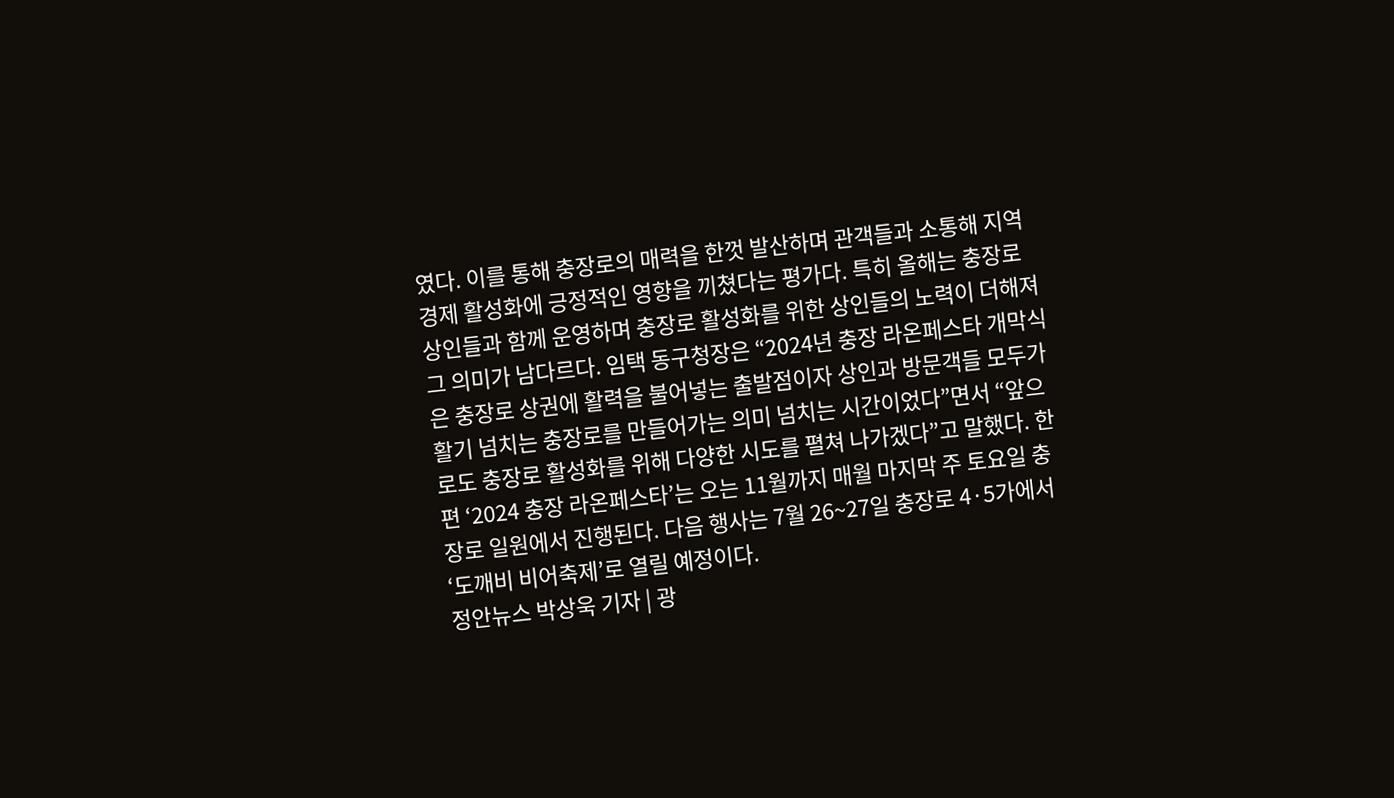였다. 이를 통해 충장로의 매력을 한껏 발산하며 관객들과 소통해 지역경제 활성화에 긍정적인 영향을 끼쳤다는 평가다. 특히 올해는 충장로 상인들과 함께 운영하며 충장로 활성화를 위한 상인들의 노력이 더해져 그 의미가 남다르다. 임택 동구청장은 “2024년 충장 라온페스타 개막식은 충장로 상권에 활력을 불어넣는 출발점이자 상인과 방문객들 모두가 활기 넘치는 충장로를 만들어가는 의미 넘치는 시간이었다”면서 “앞으로도 충장로 활성화를 위해 다양한 시도를 펼쳐 나가겠다”고 말했다. 한편 ‘2024 충장 라온페스타’는 오는 11월까지 매월 마지막 주 토요일 충장로 일원에서 진행된다. 다음 행사는 7월 26~27일 충장로 4·5가에서 ‘도깨비 비어축제’로 열릴 예정이다.
정안뉴스 박상욱 기자 | 광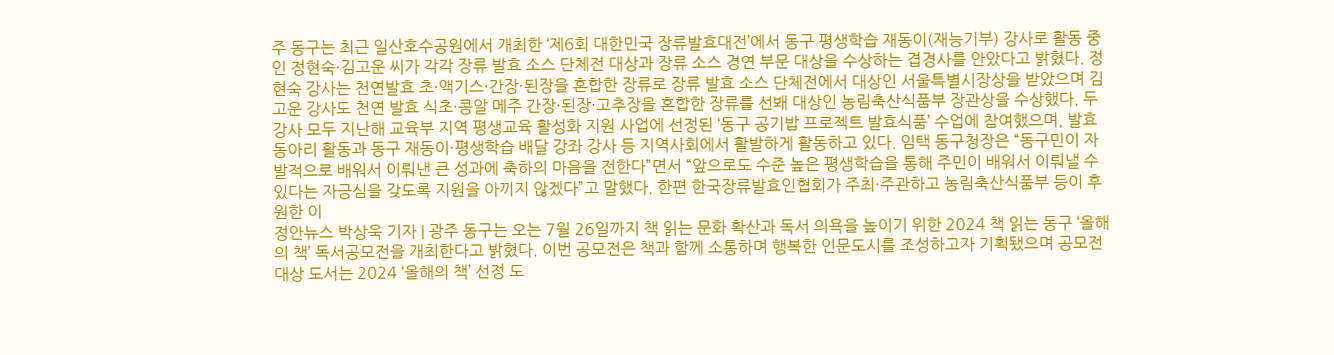주 동구는 최근 일산호수공원에서 개최한 ‘제6회 대한민국 장류발효대전’에서 동구 평생학습 재동이(재능기부) 강사로 활동 중인 정현숙·김고운 씨가 각각 장류 발효 소스 단체전 대상과 장류 소스 경연 부문 대상을 수상하는 겹경사를 안았다고 밝혔다. 정현숙 강사는 천연발효 초·액기스·간장·된장을 혼합한 장류로 장류 발효 소스 단체전에서 대상인 서울특별시장상을 받았으며 김고운 강사도 천연 발효 식초·콩알 메주 간장·된장·고추장을 혼합한 장류를 선봬 대상인 농림축산식품부 장관상을 수상했다. 두 강사 모두 지난해 교육부 지역 평생교육 활성화 지원 사업에 선정된 ‘동구 공기밥 프로젝트 발효식품’ 수업에 참여했으며, 발효 동아리 활동과 동구 재동이·평생학습 배달 강좌 강사 등 지역사회에서 활발하게 활동하고 있다. 임택 동구청장은 “동구민이 자발적으로 배워서 이뤄낸 큰 성과에 축하의 마음을 전한다”면서 “앞으로도 수준 높은 평생학습을 통해 주민이 배워서 이뤄낼 수 있다는 자긍심을 갖도록 지원을 아끼지 않겠다”고 말했다. 한편 한국장류발효인협회가 주최·주관하고 농림축산식품부 등이 후원한 이
정안뉴스 박상욱 기자 | 광주 동구는 오는 7월 26일까지 책 읽는 문화 확산과 독서 의욕을 높이기 위한 2024 책 읽는 동구 ‘올해의 책’ 독서공모전을 개최한다고 밝혔다. 이번 공모전은 책과 함께 소통하며 행복한 인문도시를 조성하고자 기획됐으며 공모전 대상 도서는 2024 ‘올해의 책’ 선정 도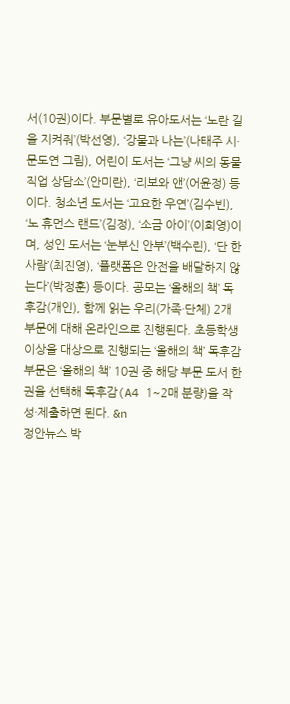서(10권)이다. 부문별로 유아도서는 ‘노란 길을 지켜줘’(박선영), ‘강물과 나는’(나태주 시·문도연 그림), 어린이 도서는 ‘그냥 씨의 동물 직업 상담소’(안미란), ‘리보와 앤’(어윤정) 등이다. 청소년 도서는 ‘고요한 우연’(김수빈), ‘노 휴먼스 랜드’(김정), ‘소금 아이’(이희영)이며, 성인 도서는 ‘눈부신 안부’(백수린), ‘단 한 사람’(최진영), ‘플랫폼은 안전을 배달하지 않는다’(박정훈) 등이다. 공모는 ‘올해의 책’ 독후감(개인), 함께 읽는 우리(가족·단체) 2개 부문에 대해 온라인으로 진행된다. 초등학생 이상을 대상으로 진행되는 ‘올해의 책’ 독후감 부문은 ‘올해의 책’ 10권 중 해당 부문 도서 한 권을 선택해 독후감(A4 1~2매 분량)을 작성·제출하면 된다. &n
정안뉴스 박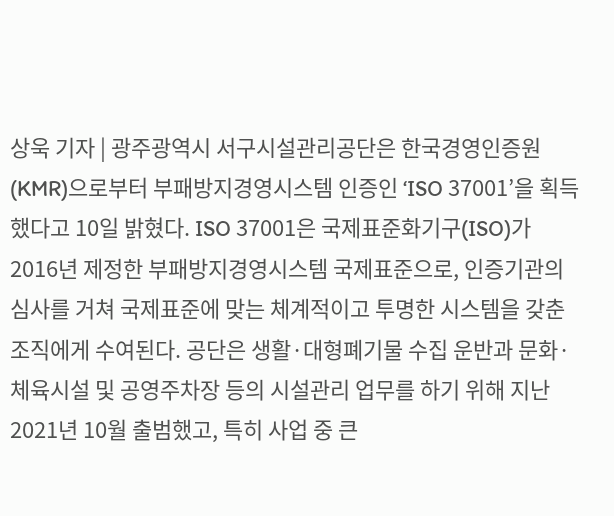상욱 기자 | 광주광역시 서구시설관리공단은 한국경영인증원(KMR)으로부터 부패방지경영시스템 인증인 ‘ISO 37001’을 획득했다고 10일 밝혔다. ISO 37001은 국제표준화기구(ISO)가 2016년 제정한 부패방지경영시스템 국제표준으로, 인증기관의 심사를 거쳐 국제표준에 맞는 체계적이고 투명한 시스템을 갖춘 조직에게 수여된다. 공단은 생활·대형폐기물 수집 운반과 문화·체육시설 및 공영주차장 등의 시설관리 업무를 하기 위해 지난 2021년 10월 출범했고, 특히 사업 중 큰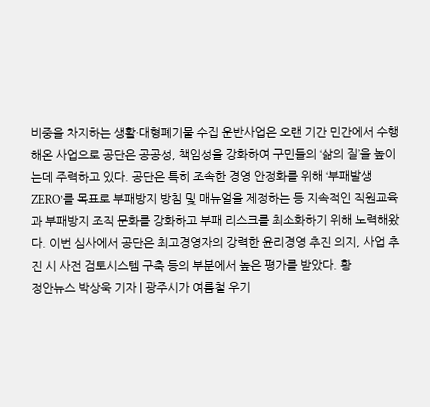비중을 차지하는 생활·대형폐기물 수집 운반사업은 오랜 기간 민간에서 수행해온 사업으로 공단은 공공성, 책임성을 강화하여 구민들의 ‘삶의 질’을 높이는데 주력하고 있다. 공단은 특히 조속한 경영 안정화를 위해 ‘부패발생 ZERO’를 목표로 부패방지 방침 및 매뉴얼을 제정하는 등 지속적인 직원교육과 부패방지 조직 문화를 강화하고 부패 리스크를 최소화하기 위해 노력해왔다. 이번 심사에서 공단은 최고경영자의 강력한 윤리경영 추진 의지, 사업 추진 시 사전 검토시스템 구축 등의 부분에서 높은 평가를 받았다. 황
정안뉴스 박상욱 기자 | 광주시가 여름철 우기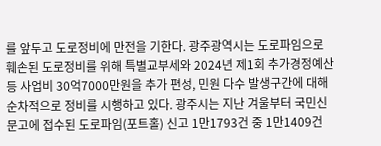를 앞두고 도로정비에 만전을 기한다. 광주광역시는 도로파임으로 훼손된 도로정비를 위해 특별교부세와 2024년 제1회 추가경정예산 등 사업비 30억7000만원을 추가 편성, 민원 다수 발생구간에 대해 순차적으로 정비를 시행하고 있다. 광주시는 지난 겨울부터 국민신문고에 접수된 도로파임(포트홀) 신고 1만1793건 중 1만1409건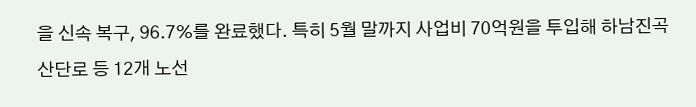을 신속 복구, 96.7%를 완료했다. 특히 5월 말까지 사업비 70억원을 투입해 하남진곡산단로 등 12개 노선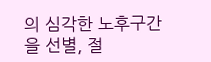의 심각한 노후구간을 선별, 절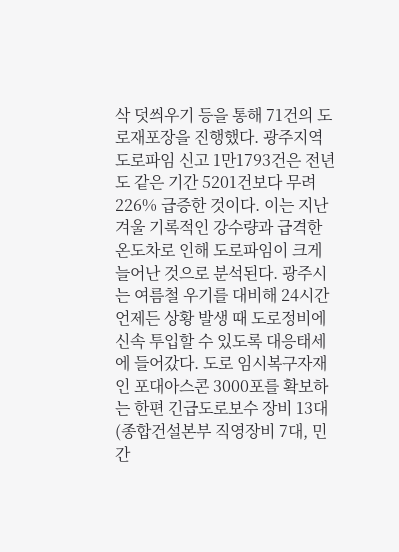삭 덧씌우기 등을 통해 71건의 도로재포장을 진행했다. 광주지역 도로파임 신고 1만1793건은 전년도 같은 기간 5201건보다 무려 226% 급증한 것이다. 이는 지난 겨울 기록적인 강수량과 급격한 온도차로 인해 도로파임이 크게 늘어난 것으로 분석된다. 광주시는 여름철 우기를 대비해 24시간 언제든 상황 발생 때 도로정비에 신속 투입할 수 있도록 대응태세에 들어갔다. 도로 임시복구자재인 포대아스콘 3000포를 확보하는 한편 긴급도로보수 장비 13대(종합건설본부 직영장비 7대, 민간